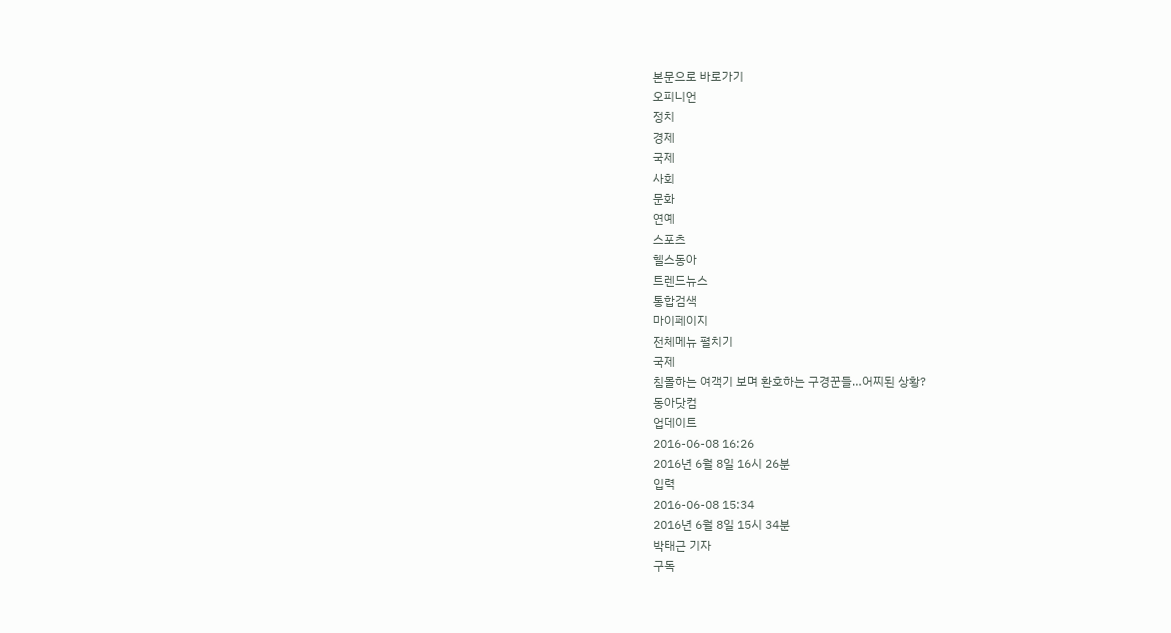본문으로 바로가기
오피니언
정치
경제
국제
사회
문화
연예
스포츠
헬스동아
트렌드뉴스
통합검색
마이페이지
전체메뉴 펼치기
국제
침몰하는 여객기 보며 환호하는 구경꾼들…어찌된 상황?
동아닷컴
업데이트
2016-06-08 16:26
2016년 6월 8일 16시 26분
입력
2016-06-08 15:34
2016년 6월 8일 15시 34분
박태근 기자
구독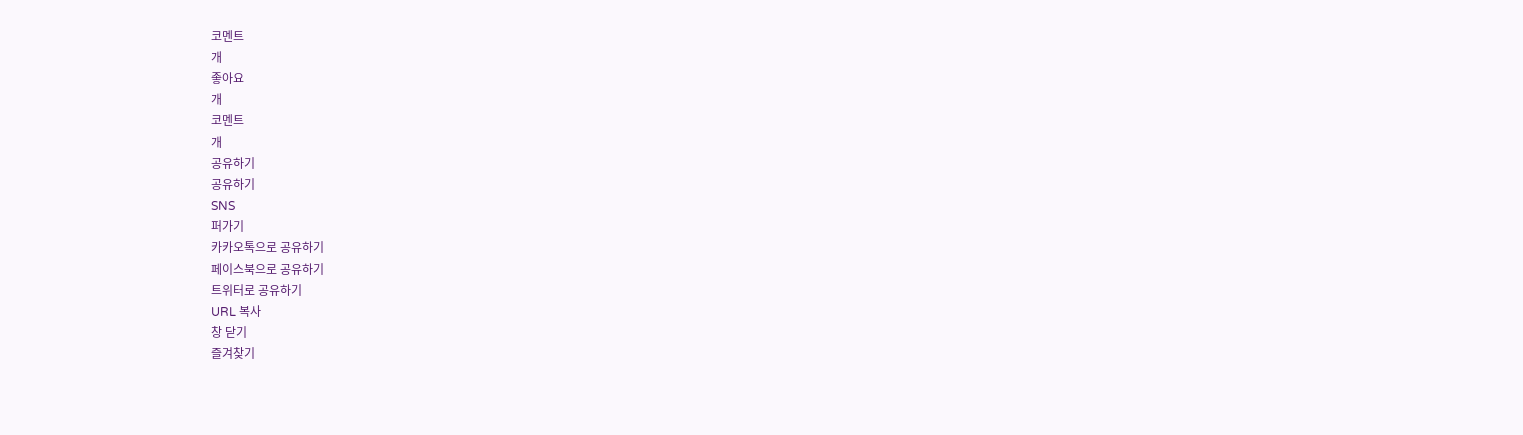코멘트
개
좋아요
개
코멘트
개
공유하기
공유하기
SNS
퍼가기
카카오톡으로 공유하기
페이스북으로 공유하기
트위터로 공유하기
URL 복사
창 닫기
즐겨찾기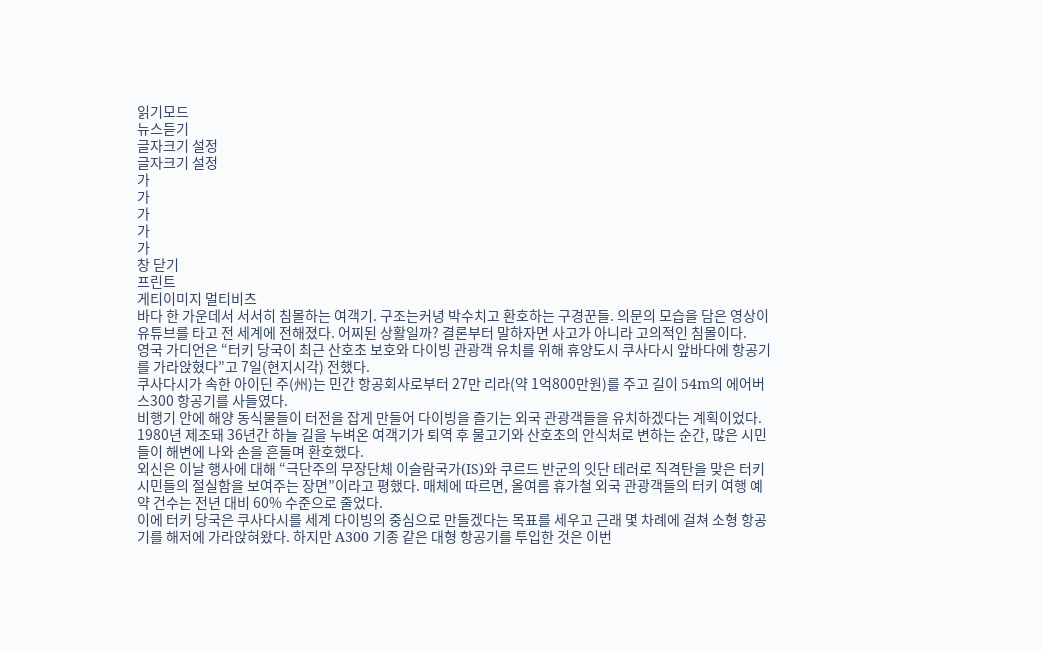읽기모드
뉴스듣기
글자크기 설정
글자크기 설정
가
가
가
가
가
창 닫기
프린트
게티이미지 멀티비츠
바다 한 가운데서 서서히 침몰하는 여객기. 구조는커녕 박수치고 환호하는 구경꾼들. 의문의 모습을 담은 영상이 유튜브를 타고 전 세계에 전해졌다. 어찌된 상활일까? 결론부터 말하자면 사고가 아니라 고의적인 침몰이다.
영국 가디언은 “터키 당국이 최근 산호초 보호와 다이빙 관광객 유치를 위해 휴양도시 쿠사다시 앞바다에 항공기를 가라앉혔다”고 7일(현지시각) 전했다.
쿠사다시가 속한 아이딘 주(州)는 민간 항공회사로부터 27만 리라(약 1억800만원)를 주고 길이 54m의 에어버스300 항공기를 사들였다.
비행기 안에 해양 동식물들이 터전을 잡게 만들어 다이빙을 즐기는 외국 관광객들을 유치하겠다는 계획이었다.
1980년 제조돼 36년간 하늘 길을 누벼온 여객기가 퇴역 후 물고기와 산호초의 안식처로 변하는 순간, 많은 시민들이 해변에 나와 손을 흔들며 환호했다.
외신은 이날 행사에 대해 “극단주의 무장단체 이슬람국가(IS)와 쿠르드 반군의 잇단 테러로 직격탄을 맞은 터키 시민들의 절실함을 보여주는 장면”이라고 평했다. 매체에 따르면, 올여름 휴가철 외국 관광객들의 터키 여행 예약 건수는 전년 대비 60% 수준으로 줄었다.
이에 터키 당국은 쿠사다시를 세계 다이빙의 중심으로 만들겠다는 목표를 세우고 근래 몇 차례에 걸쳐 소형 항공기를 해저에 가라앉혀왔다. 하지만 A300 기종 같은 대형 항공기를 투입한 것은 이번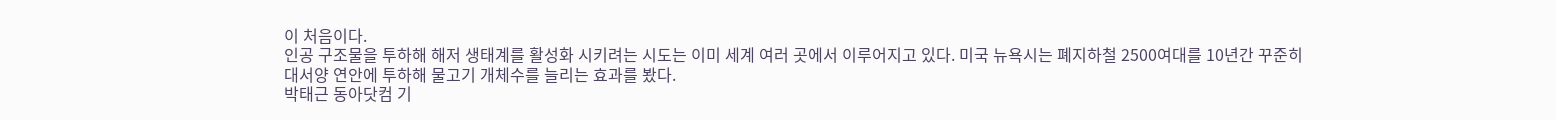이 처음이다.
인공 구조물을 투하해 해저 생태계를 활성화 시키려는 시도는 이미 세계 여러 곳에서 이루어지고 있다. 미국 뉴욕시는 폐지하철 2500여대를 10년간 꾸준히 대서양 연안에 투하해 물고기 개체수를 늘리는 효과를 봤다.
박태근 동아닷컴 기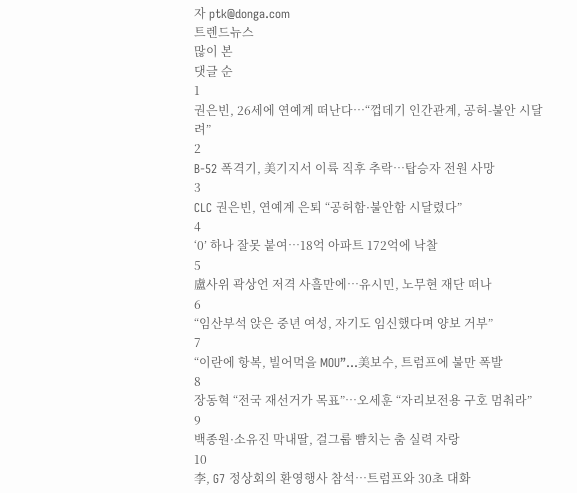자 ptk@donga.com
트렌드뉴스
많이 본
댓글 순
1
권은빈, 26세에 연예계 떠난다…“껍데기 인간관계, 공허-불안 시달려”
2
B-52 폭격기, 美기지서 이륙 직후 추락…탑승자 전원 사망
3
CLC 권은빈, 연예계 은퇴 “공허함·불안함 시달렸다”
4
‘0’ 하나 잘못 붙여…18억 아파트 172억에 낙찰
5
盧사위 곽상언 저격 사흘만에…유시민, 노무현 재단 떠나
6
“임산부석 앉은 중년 여성, 자기도 임신했다며 양보 거부”
7
“이란에 항복, 빌어먹을 MOU”…美보수, 트럼프에 불만 폭발
8
장동혁 “전국 재선거가 목표”…오세훈 “자리보전용 구호 멈춰라”
9
백종원·소유진 막내딸, 걸그룹 뺨치는 춤 실력 자랑
10
李, G7 정상회의 환영행사 참석…트럼프와 30초 대화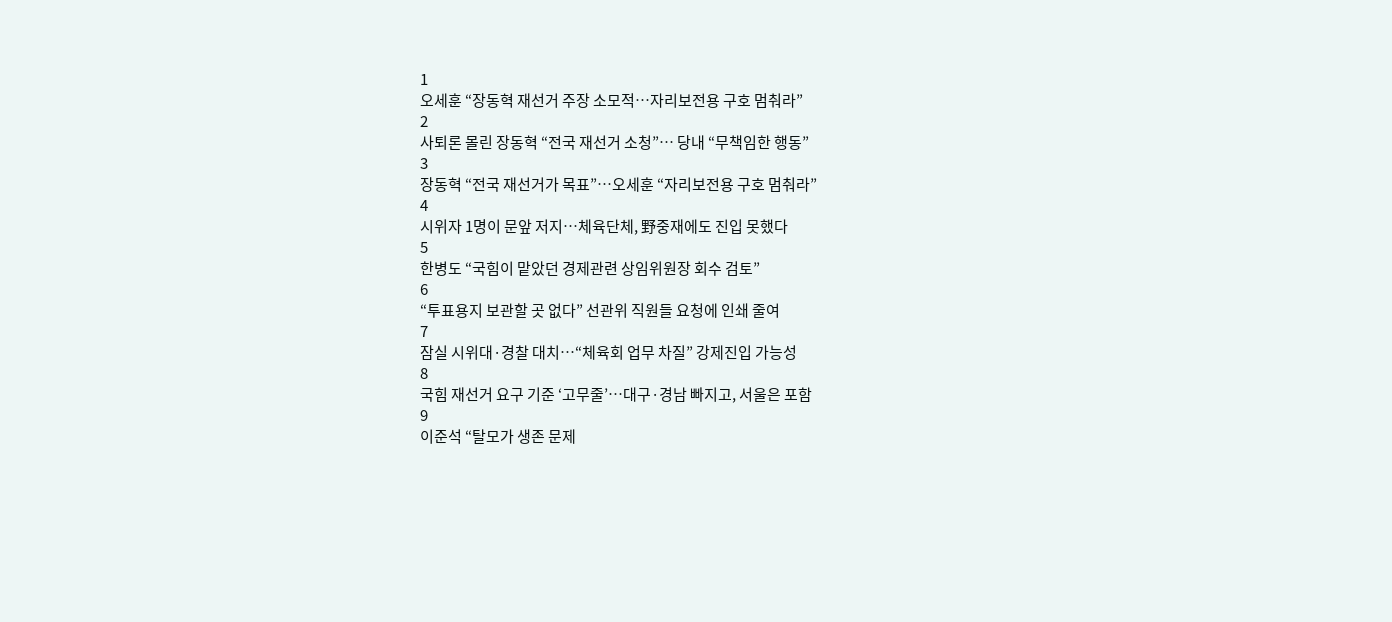1
오세훈 “장동혁 재선거 주장 소모적…자리보전용 구호 멈춰라”
2
사퇴론 몰린 장동혁 “전국 재선거 소청”… 당내 “무책임한 행동”
3
장동혁 “전국 재선거가 목표”…오세훈 “자리보전용 구호 멈춰라”
4
시위자 1명이 문앞 저지…체육단체, 野중재에도 진입 못했다
5
한병도 “국힘이 맡았던 경제관련 상임위원장 회수 검토”
6
“투표용지 보관할 곳 없다” 선관위 직원들 요청에 인쇄 줄여
7
잠실 시위대·경찰 대치…“체육회 업무 차질” 강제진입 가능성
8
국힘 재선거 요구 기준 ‘고무줄’…대구·경남 빠지고, 서울은 포함
9
이준석 “탈모가 생존 문제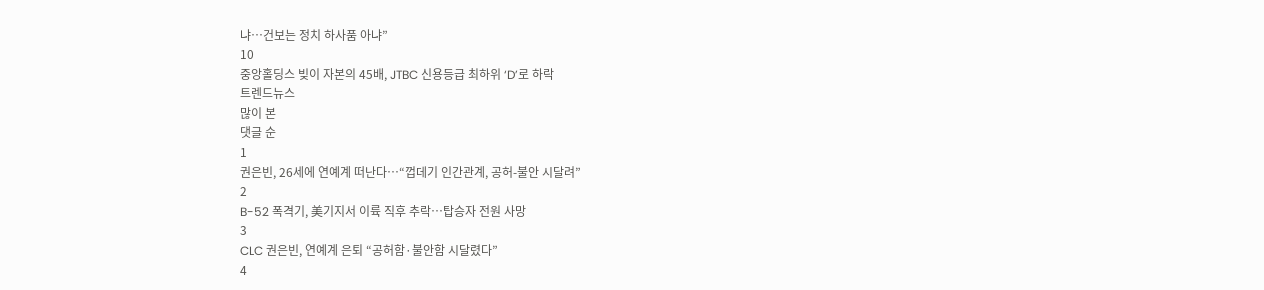냐…건보는 정치 하사품 아냐”
10
중앙홀딩스 빚이 자본의 45배, JTBC 신용등급 최하위 ‘D’로 하락
트렌드뉴스
많이 본
댓글 순
1
권은빈, 26세에 연예계 떠난다…“껍데기 인간관계, 공허-불안 시달려”
2
B-52 폭격기, 美기지서 이륙 직후 추락…탑승자 전원 사망
3
CLC 권은빈, 연예계 은퇴 “공허함·불안함 시달렸다”
4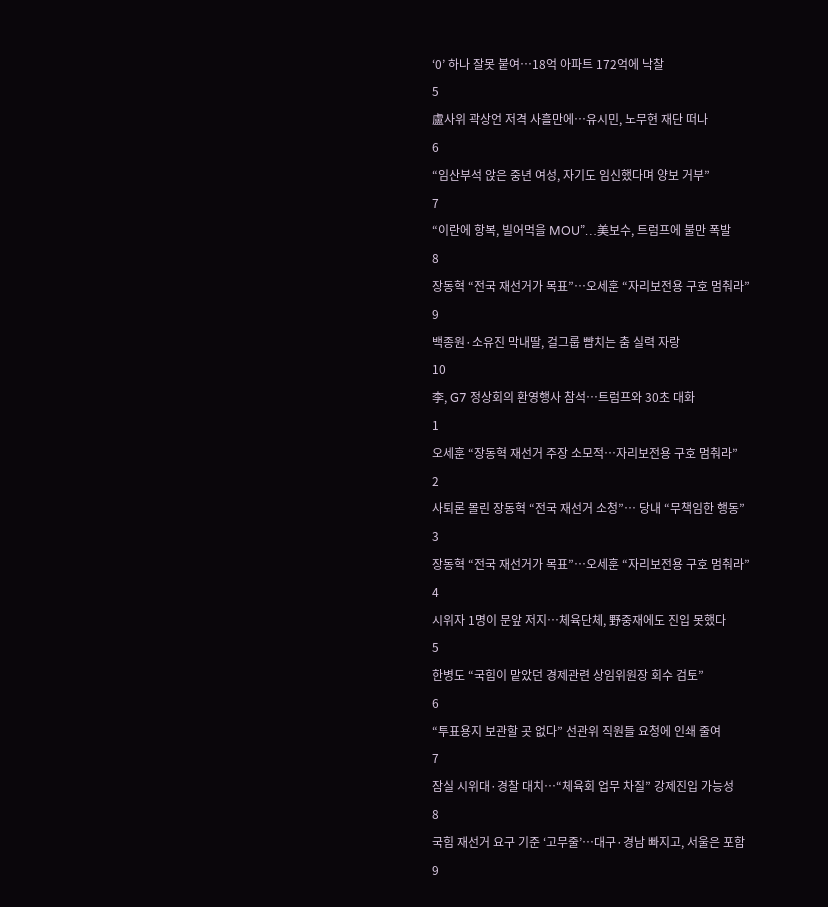‘0’ 하나 잘못 붙여…18억 아파트 172억에 낙찰
5
盧사위 곽상언 저격 사흘만에…유시민, 노무현 재단 떠나
6
“임산부석 앉은 중년 여성, 자기도 임신했다며 양보 거부”
7
“이란에 항복, 빌어먹을 MOU”…美보수, 트럼프에 불만 폭발
8
장동혁 “전국 재선거가 목표”…오세훈 “자리보전용 구호 멈춰라”
9
백종원·소유진 막내딸, 걸그룹 뺨치는 춤 실력 자랑
10
李, G7 정상회의 환영행사 참석…트럼프와 30초 대화
1
오세훈 “장동혁 재선거 주장 소모적…자리보전용 구호 멈춰라”
2
사퇴론 몰린 장동혁 “전국 재선거 소청”… 당내 “무책임한 행동”
3
장동혁 “전국 재선거가 목표”…오세훈 “자리보전용 구호 멈춰라”
4
시위자 1명이 문앞 저지…체육단체, 野중재에도 진입 못했다
5
한병도 “국힘이 맡았던 경제관련 상임위원장 회수 검토”
6
“투표용지 보관할 곳 없다” 선관위 직원들 요청에 인쇄 줄여
7
잠실 시위대·경찰 대치…“체육회 업무 차질” 강제진입 가능성
8
국힘 재선거 요구 기준 ‘고무줄’…대구·경남 빠지고, 서울은 포함
9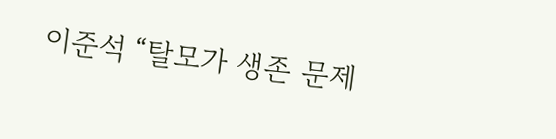이준석 “탈모가 생존 문제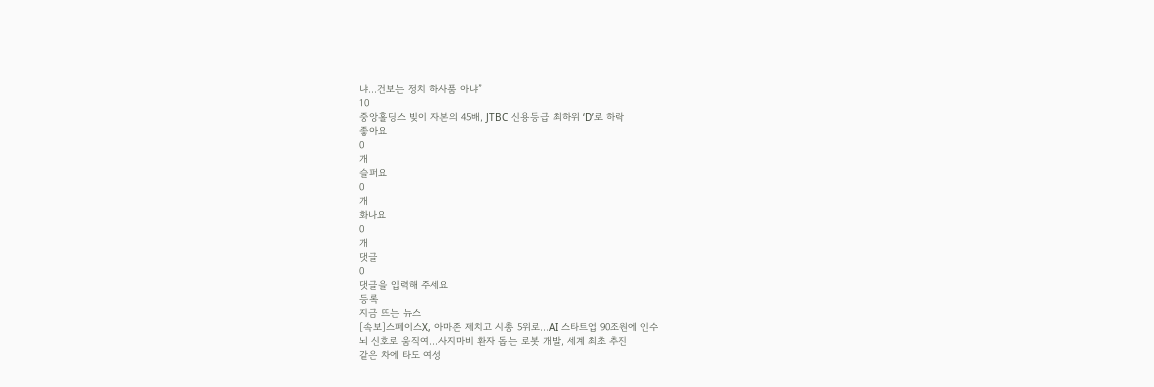냐…건보는 정치 하사품 아냐”
10
중앙홀딩스 빚이 자본의 45배, JTBC 신용등급 최하위 ‘D’로 하락
좋아요
0
개
슬퍼요
0
개
화나요
0
개
댓글
0
댓글을 입력해 주세요
등록
지금 뜨는 뉴스
[속보]스페이스X, 아마존 제치고 시총 5위로…AI 스타트업 90조원에 인수
뇌 신호로 움직여…사지마비 환자 돕는 로봇 개발, 세계 최초 추진
같은 차에 타도 여성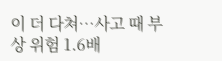이 더 다쳐…사고 때 부상 위험 1.6배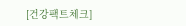[건강팩트체크]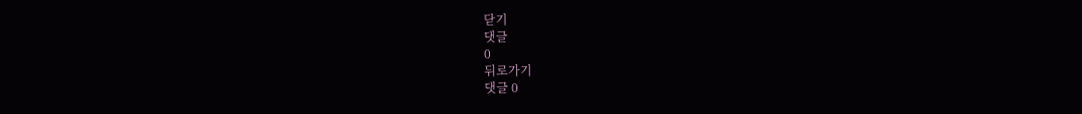닫기
댓글
0
뒤로가기
댓글 0